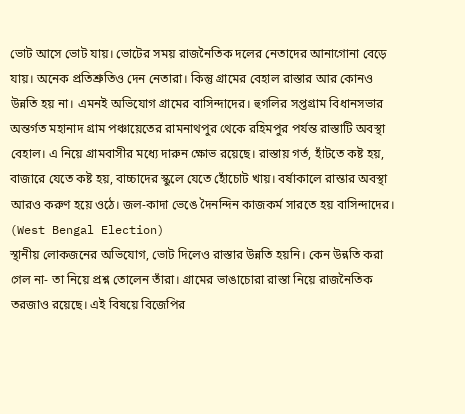ভোট আসে ভোট যায়। ভোটের সময় রাজনৈতিক দলের নেতাদের আনাগোনা বেড়ে যায়। অনেক প্রতিশ্রুতিও দেন নেতারা। কিন্তু গ্রামের বেহাল রাস্তার আর কোনও উন্নতি হয় না। এমনই অভিযোগ গ্রামের বাসিন্দাদের। হুগলির সপ্তগ্রাম বিধানসভার অন্তর্গত মহানাদ গ্রাম পঞ্চায়েতের রামনাথপুর থেকে রহিমপুর পর্যন্ত রাস্তাটি অবস্থা বেহাল। এ নিয়ে গ্রামবাসীর মধ্যে দারুন ক্ষোভ রয়েছে। রাস্তায় গর্ত, হাঁটতে কষ্ট হয়, বাজারে যেতে কষ্ট হয়, বাচ্চাদের স্কুলে যেতে হোঁচোট খায়। বর্ষাকালে রাস্তার অবস্থা আরও করুণ হয়ে ওঠে। জল-কাদা ভেঙে দৈনন্দিন কাজকর্ম সারতে হয় বাসিন্দাদের। (West Bengal Election)
স্থানীয় লোকজনের অভিযোগ, ভোট দিলেও রাস্তার উন্নতি হয়নি। কেন উন্নতি করা গেল না- তা নিয়ে প্রশ্ন তোলেন তাঁরা। গ্রামের ভাঙাচোরা রাস্তা নিয়ে রাজনৈতিক তরজাও রয়েছে। এই বিষয়ে বিজেপির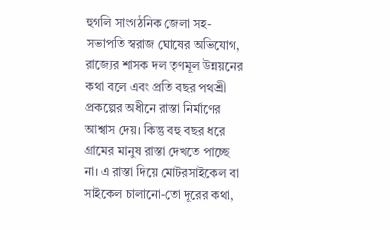হুগলি সাংগঠনিক জেলা সহ-সভাপতি স্বরাজ ঘোষের অভিযোগ, রাজ্যের শাসক দল তৃণমূল উন্নয়নের কথা বলে এবং প্রতি বছর পথশ্রী প্রকল্পের অধীনে রাস্তা নির্মাণের আশ্বাস দেয়। কিন্তু বহু বছর ধরে গ্রামের মানুষ রাস্তা দেখতে পাচ্ছে না। এ রাস্তা দিয়ে মোটরসাইকেল বা সাইকেল চালানো-তো দূরের কথা,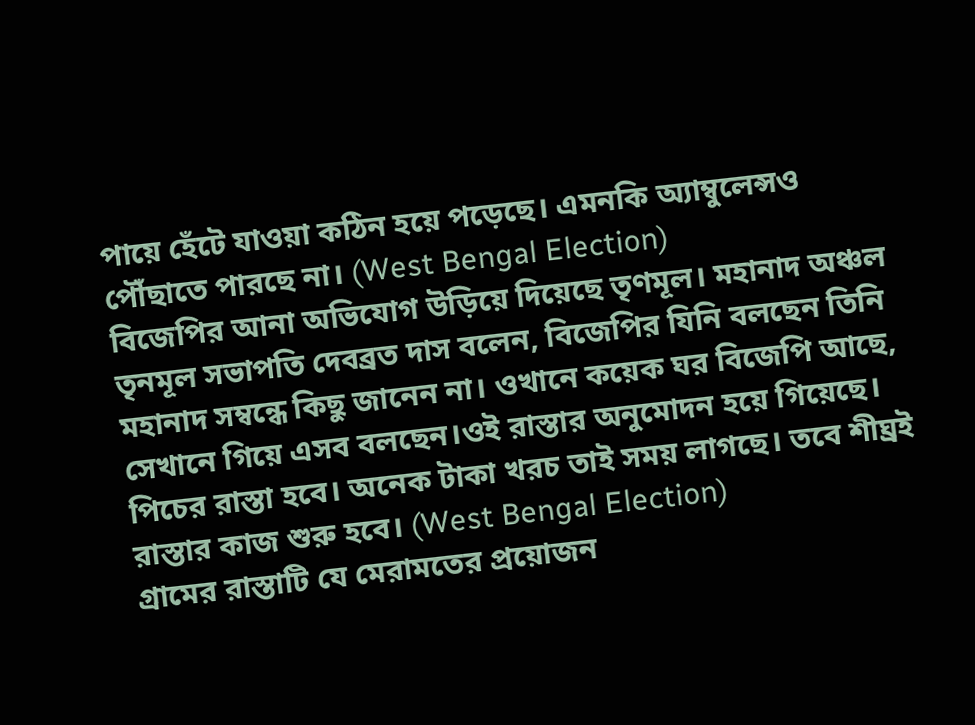পায়ে হেঁটে যাওয়া কঠিন হয়ে পড়েছে। এমনকি অ্যাম্বুলেন্সও পৌঁছাতে পারছে না। (West Bengal Election)
বিজেপির আনা অভিযোগ উড়িয়ে দিয়েছে তৃণমূল। মহানাদ অঞ্চল তৃনমূল সভাপতি দেবব্রত দাস বলেন, বিজেপির যিনি বলছেন তিনি মহানাদ সম্বন্ধে কিছু জানেন না। ওখানে কয়েক ঘর বিজেপি আছে, সেখানে গিয়ে এসব বলছেন।ওই রাস্তার অনুমোদন হয়ে গিয়েছে। পিচের রাস্তা হবে। অনেক টাকা খরচ তাই সময় লাগছে। তবে শীঘ্রই রাস্তার কাজ শুরু হবে। (West Bengal Election)
গ্রামের রাস্তাটি যে মেরামতের প্রয়োজন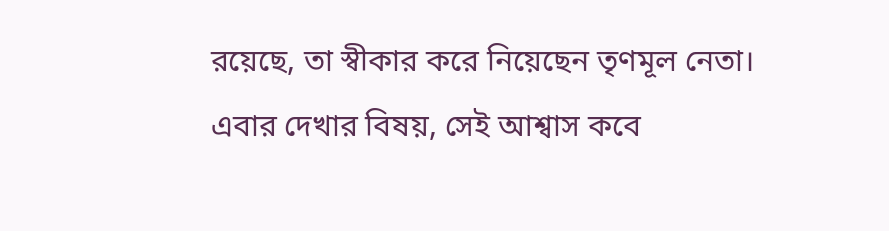রয়েছে, তা স্বীকার করে নিয়েছেন তৃণমূল নেতা। এবার দেখার বিষয়, সেই আশ্বাস কবে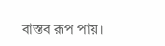বাস্তব রূপ পায়।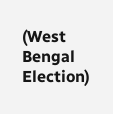(West Bengal Election)